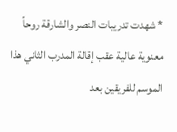* شهدت تدريبات النصر والشارقة روحاً معنوية عالية عقب إقالة المدرب الثاني هذا الموسم للفريقين بعد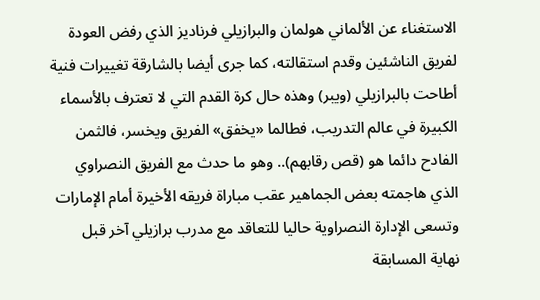الاستغناء عن الألماني هولمان والبرازيلي فرناديز الذي رفض العودة لفريق الناشئين وقدم استقالته، كما جرى أيضا بالشارقة تغييرات فنية أطاحت بالبرازيلي (ويبر) وهذه حال كرة القدم التي لا تعترف بالأسماء الكبيرة في عالم التدريب، فطالما «يخفق» الفريق ويخسر، فالثمن الفادح دائما هو (قص رقابهم).. وهو ما حدث مع الفريق النصراوي الذي هاجمته بعض الجماهير عقب مباراة فريقه الأخيرة أمام الإمارات وتسعى الإدارة النصراوية حاليا للتعاقد مع مدرب برازيلي آخر قبل نهاية المسابقة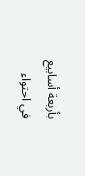بأربعة أسابيع في احتواء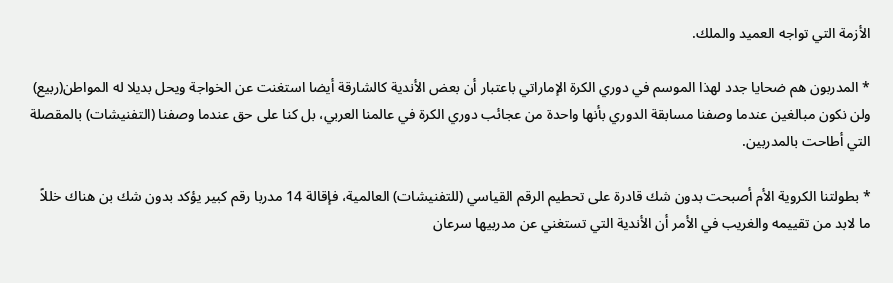الأزمة التي تواجه العميد والملك.

* المدربون هم ضحايا جدد لهذا الموسم في دوري الكرة الإماراتي باعتبار أن بعض الأندية كالشارقة أيضا استغنت عن الخواجة ويحل بديلا له المواطن(ربيع) ولن نكون مبالغين عندما وصفنا مسابقة الدوري بأنها واحدة من عجائب دوري الكرة في عالمنا العربي، بل كنا على حق عندما وصفنا (التفنيشات) بالمقصلة التي أطاحت بالمدربين.

* بطولتنا الكروية الأم أصبحت بدون شك قادرة على تحطيم الرقم القياسي (للتفنيشات) العالمية، فإقالة 14 مدربا رقم كبير يؤكد بدون شك بن هناك خللاً ما لابد من تقييمه والغريب في الأمر أن الأندية التي تستغني عن مدربيها سرعان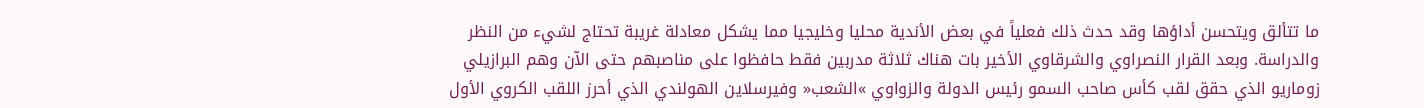ما تتألق ويتحسن أداؤها وقد حدث ذلك فعلياً في بعض الأندية محليا وخليجيا مما يشكل معادلة غريبة تحتاج لشيء من النظر والدراسة. وبعد القرار النصراوي والشرقاوي الأخير بات هناك ثلاثة مدربين فقط حافظوا على مناصبهم حتى الآن وهم البرازيلي زوماريو الذي حقق لقب كأس صاحب السمو رئيس الدولة والزواوي »الشعب« وفيرسلاين الهولندي الذي أحرز اللقب الكروي الأول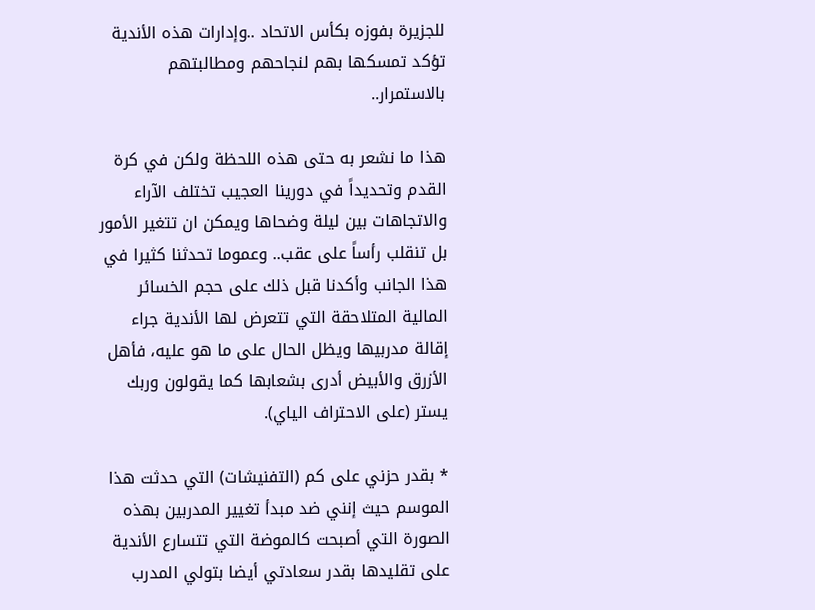للجزيرة بفوزه بكأس الاتحاد ..وإدارات هذه الأندية تؤكد تمسكها بهم لنجاحهم ومطالبتهم بالاستمرار..

هذا ما نشعر به حتى هذه اللحظة ولكن في كرة القدم وتحديداً في دورينا العجيب تختلف الآراء والاتجاهات بين ليلة وضحاها ويمكن ان تتغير الأمور بل تنقلب رأساً على عقب.. وعموما تحدثنا كثيرا في هذا الجانب وأكدنا قبل ذلك على حجم الخسائر المالية المتلاحقة التي تتعرض لها الأندية جراء إقالة مدربيها ويظل الحال على ما هو عليه، فأهل الأزرق والأبيض أدرى بشعابها كما يقولون وربك يستر (على الاحتراف الياي).

* بقدر حزني على كم (التفنيشات) التي حدثت هذا الموسم حيث إنني ضد مبدأ تغيير المدربين بهذه الصورة التي أصبحت كالموضة التي تتسارع الأندية على تقليدها بقدر سعادتي أيضا بتولي المدرب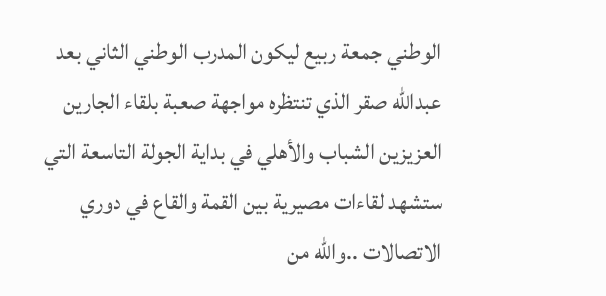الوطني جمعة ربيع ليكون المدرب الوطني الثاني بعد عبدالله صقر الذي تنتظره مواجهة صعبة بلقاء الجارين العزيزين الشباب والأهلي في بداية الجولة التاسعة التي ستشهد لقاءات مصيرية بين القمة والقاع في دوري الاتصالات ..والله من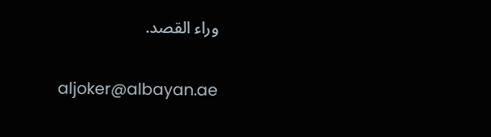وراء القصد.

aljoker@albayan.ae